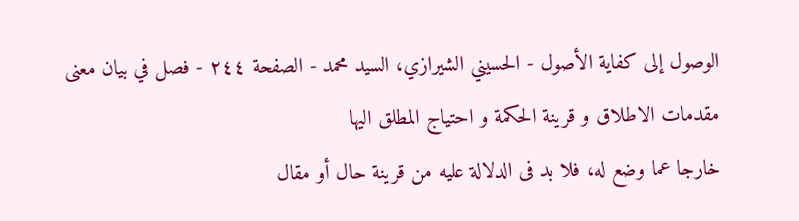الوصول إلى كفاية الأصول - الحسيني الشيرازي، السيد محمد - الصفحة ٢٤٤ - فصل في بيان معنى مقدمات الاطلاق و قرينة الحكمة و احتياج المطلق اليها
خارجا عما وضع له، فلا بد فى الدلالة عليه من قرينة حال أو مقال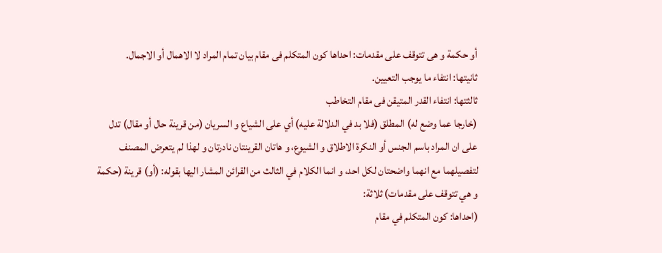أو حكمة و هى تتوقف على مقدمات: احداها كون المتكلم فى مقام بيان تمام المراد لا الاهمال أو الاجمال.
ثانيتها: انتفاء ما يوجب التعيين.
ثالثتها: انتفاء القدر المتيقن فى مقام التخاطب
(خارجا عما وضع له) المطلق (فلا بد في الدلالة عليه) أي على الشياع و السريان (من قرينة حال أو مقال) تدل على ان المراد باسم الجنس أو النكرة الاطلاق و الشيوع، و هاتان القرينتان نادرتان و لهذا لم يتعرض المصنف لتفصيلهما مع انهما واضحتان لكل احد، و انما الكلام في الثالث من القرائن المشار اليها بقوله: (أو) قرينة (حكمة و هي تتوقف على مقدمات) ثلاثة:
(احداها: كون المتكلم في مقام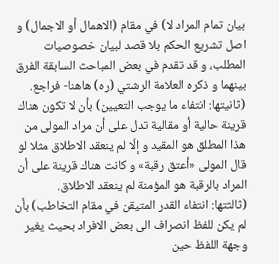بيان تمام المراد لا) في مقام (الاهمال أو الاجمال) و اصل تشريع الحكم بلا قصد لبيان خصوصيات المطلب، و قد تقدم في بعض المباحث السابقة الفرق بينهما و ذكره العلامة الرشتي (ره) هاهنا- فراجع.
(ثانيتها: انتفاء ما يوجب التعيين) بأن لا تكون هناك قرينة حالية أو مقالية تدل على أن مراد المولى من هذا المطلق هو المقيد و إلّا لم ينعقد الاطلاق مثلا لو قال المولى «أعتق رقبة» و كانت هناك قرينة على أن المراد بالرقبة هو المؤمنة لم ينعقد الاطلاق.
(ثالثتها: انتفاء القدر المتيقن في مقام التخاطب) بأن لم يكن للفظ انصراف الى بعض الافراد بحيث يغير وجهة اللفظ حين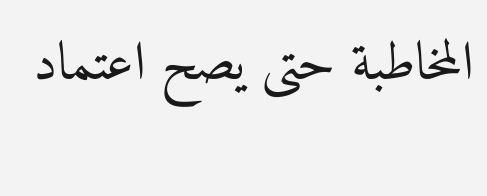المخاطبة حتى يصح اعتماد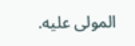المولى عليه.